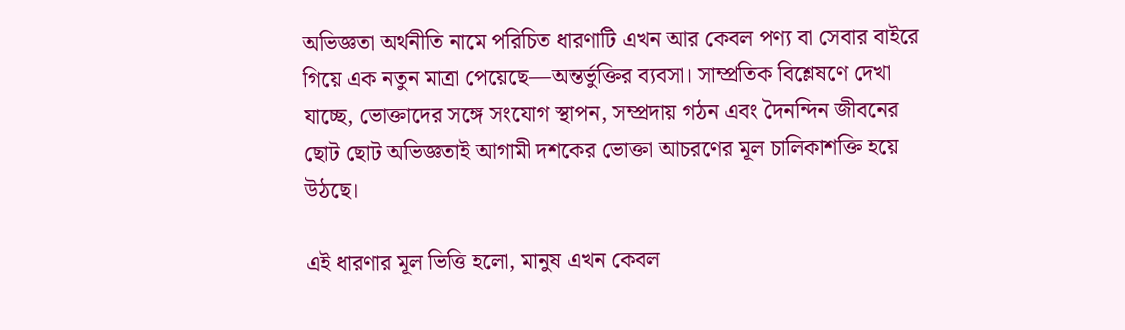অভিজ্ঞতা অর্থনীতি নামে পরিচিত ধারণাটি এখন আর কেবল পণ্য বা সেবার বাইরে গিয়ে এক নতুন মাত্রা পেয়েছে—অন্তর্ভুক্তির ব্যবসা। সাম্প্রতিক বিশ্লেষণে দেখা যাচ্ছে, ভোক্তাদের সঙ্গে সংযোগ স্থাপন, সম্প্রদায় গঠন এবং দৈনন্দিন জীবনের ছোট ছোট অভিজ্ঞতাই আগামী দশকের ভোক্তা আচরণের মূল চালিকাশক্তি হয়ে উঠছে।

এই ধারণার মূল ভিত্তি হলো, মানুষ এখন কেবল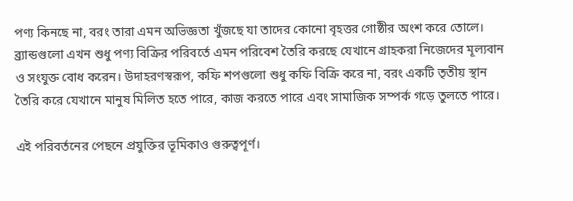পণ্য কিনছে না, বরং তারা এমন অভিজ্ঞতা খুঁজছে যা তাদের কোনো বৃহত্তর গোষ্ঠীর অংশ করে তোলে। ব্র্যান্ডগুলো এখন শুধু পণ্য বিক্রির পরিবর্তে এমন পরিবেশ তৈরি করছে যেখানে গ্রাহকরা নিজেদের মূল্যবান ও সংযুক্ত বোধ করেন। উদাহরণস্বরূপ, কফি শপগুলো শুধু কফি বিক্রি করে না, বরং একটি তৃতীয় স্থান তৈরি করে যেখানে মানুষ মিলিত হতে পারে, কাজ করতে পারে এবং সামাজিক সম্পর্ক গড়ে তুলতে পারে।

এই পরিবর্তনের পেছনে প্রযুক্তির ভূমিকাও গুরুত্বপূর্ণ।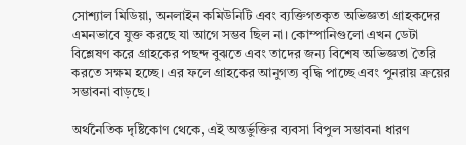সোশ্যাল মিডিয়া, অনলাইন কমিউনিটি এবং ব্যক্তিগতকৃত অভিজ্ঞতা গ্রাহকদের এমনভাবে যুক্ত করছে যা আগে সম্ভব ছিল না। কোম্পানিগুলো এখন ডেটা বিশ্লেষণ করে গ্রাহকের পছন্দ বুঝতে এবং তাদের জন্য বিশেষ অভিজ্ঞতা তৈরি করতে সক্ষম হচ্ছে। এর ফলে গ্রাহকের আনুগত্য বৃদ্ধি পাচ্ছে এবং পুনরায় ক্রয়ের সম্ভাবনা বাড়ছে।

অর্থনৈতিক দৃষ্টিকোণ থেকে, এই অন্তর্ভুক্তির ব্যবসা বিপুল সম্ভাবনা ধারণ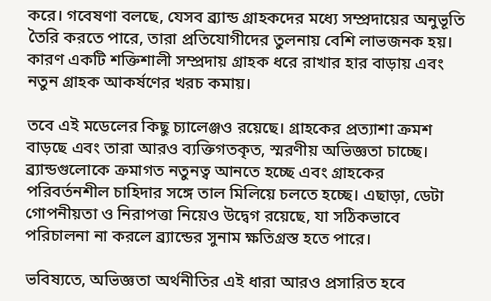করে। গবেষণা বলছে, যেসব ব্র্যান্ড গ্রাহকদের মধ্যে সম্প্রদায়ের অনুভূতি তৈরি করতে পারে, তারা প্রতিযোগীদের তুলনায় বেশি লাভজনক হয়। কারণ একটি শক্তিশালী সম্প্রদায় গ্রাহক ধরে রাখার হার বাড়ায় এবং নতুন গ্রাহক আকর্ষণের খরচ কমায়।

তবে এই মডেলের কিছু চ্যালেঞ্জও রয়েছে। গ্রাহকের প্রত্যাশা ক্রমশ বাড়ছে এবং তারা আরও ব্যক্তিগতকৃত, স্মরণীয় অভিজ্ঞতা চাচ্ছে। ব্র্যান্ডগুলোকে ক্রমাগত নতুনত্ব আনতে হচ্ছে এবং গ্রাহকের পরিবর্তনশীল চাহিদার সঙ্গে তাল মিলিয়ে চলতে হচ্ছে। এছাড়া, ডেটা গোপনীয়তা ও নিরাপত্তা নিয়েও উদ্বেগ রয়েছে, যা সঠিকভাবে পরিচালনা না করলে ব্র্যান্ডের সুনাম ক্ষতিগ্রস্ত হতে পারে।

ভবিষ্যতে, অভিজ্ঞতা অর্থনীতির এই ধারা আরও প্রসারিত হবে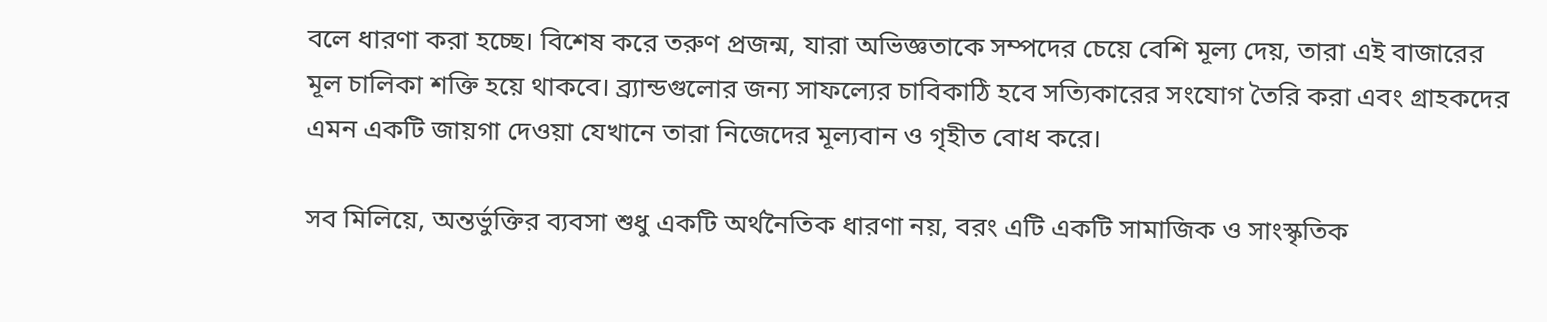বলে ধারণা করা হচ্ছে। বিশেষ করে তরুণ প্রজন্ম, যারা অভিজ্ঞতাকে সম্পদের চেয়ে বেশি মূল্য দেয়, তারা এই বাজারের মূল চালিকা শক্তি হয়ে থাকবে। ব্র্যান্ডগুলোর জন্য সাফল্যের চাবিকাঠি হবে সত্যিকারের সংযোগ তৈরি করা এবং গ্রাহকদের এমন একটি জায়গা দেওয়া যেখানে তারা নিজেদের মূল্যবান ও গৃহীত বোধ করে।

সব মিলিয়ে, অন্তর্ভুক্তির ব্যবসা শুধু একটি অর্থনৈতিক ধারণা নয়, বরং এটি একটি সামাজিক ও সাংস্কৃতিক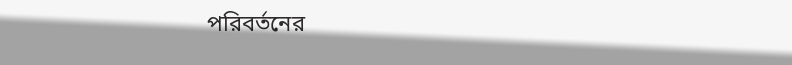পরিবর্তনের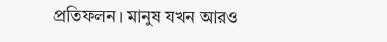প্রতিফলন। মানুষ যখন আরও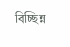বিচ্ছিন্ন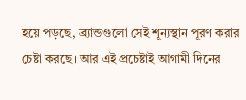হয়ে পড়ছে, ব্র্যান্ডগুলো সেই শূন্যস্থান পূরণ করার চেষ্টা করছে। আর এই প্রচেষ্টাই আগামী দিনের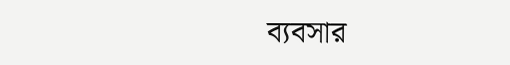ব্যবসার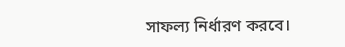সাফল্য নির্ধারণ করবে।